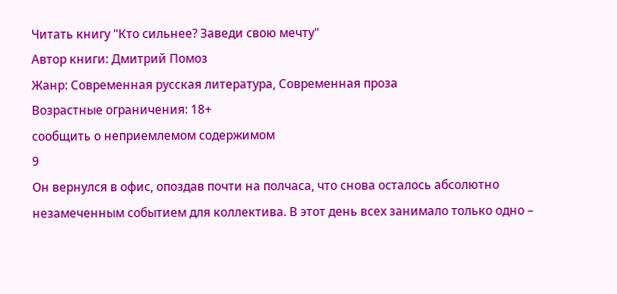Читать книгу "Кто сильнее? Заведи свою мечту"
Автор книги: Дмитрий Помоз
Жанр: Современная русская литература, Современная проза
Возрастные ограничения: 18+
сообщить о неприемлемом содержимом
9
Он вернулся в офис, опоздав почти на полчаса, что снова осталось абсолютно незамеченным событием для коллектива. В этот день всех занимало только одно –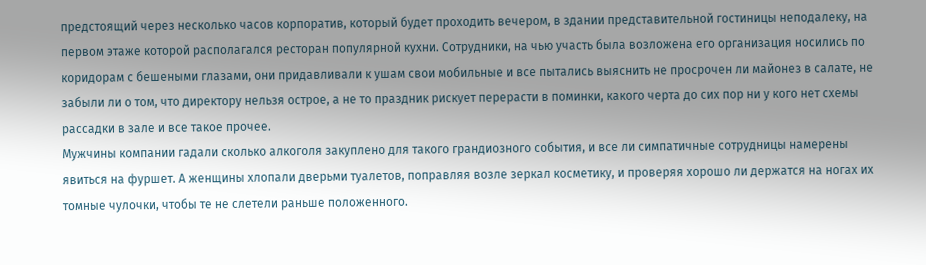предстоящий через несколько часов корпоратив, который будет проходить вечером, в здании представительной гостиницы неподалеку, на первом этаже которой располагался ресторан популярной кухни. Сотрудники, на чью участь была возложена его организация носились по коридорам с бешеными глазами, они придавливали к ушам свои мобильные и все пытались выяснить не просрочен ли майонез в салате, не забыли ли о том, что директору нельзя острое, а не то праздник рискует перерасти в поминки, какого черта до сих пор ни у кого нет схемы рассадки в зале и все такое прочее.
Мужчины компании гадали сколько алкоголя закуплено для такого грандиозного события, и все ли симпатичные сотрудницы намерены явиться на фуршет. А женщины хлопали дверьми туалетов, поправляя возле зеркал косметику, и проверяя хорошо ли держатся на ногах их томные чулочки, чтобы те не слетели раньше положенного.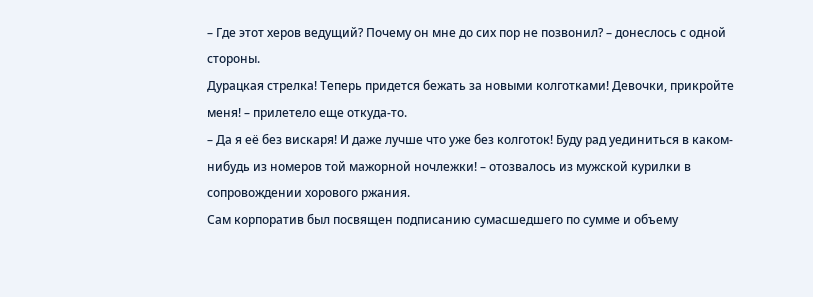– Где этот херов ведущий? Почему он мне до сих пор не позвонил? – донеслось с одной стороны.
Дурацкая стрелка! Теперь придется бежать за новыми колготками! Девочки, прикройте меня! – прилетело еще откуда-то.
– Да я её без вискаря! И даже лучше что уже без колготок! Буду рад уединиться в каком-нибудь из номеров той мажорной ночлежки! – отозвалось из мужской курилки в сопровождении хорового ржания.
Сам корпоратив был посвящен подписанию сумасшедшего по сумме и объему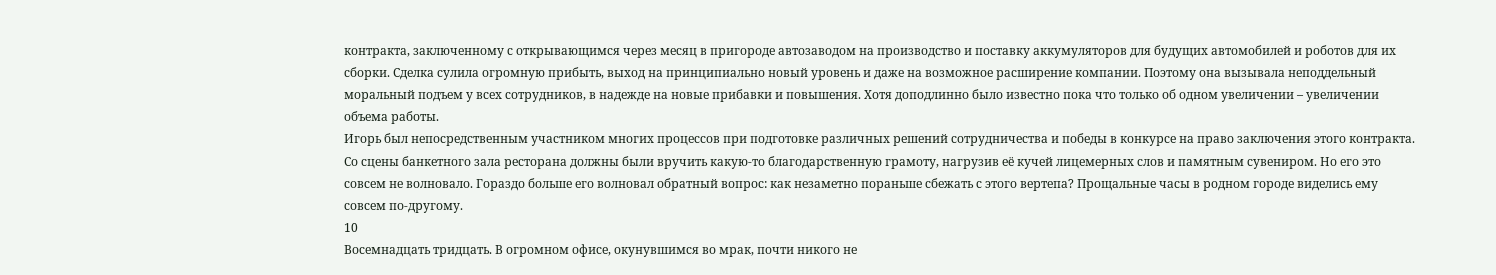контракта, заключенному с открывающимся через месяц в пригороде автозаводом на производство и поставку аккумуляторов для будущих автомобилей и роботов для их сборки. Сделка сулила огромную прибыть, выход на принципиально новый уровень и даже на возможное расширение компании. Поэтому она вызывала неподдельный моральный подъем у всех сотрудников, в надежде на новые прибавки и повышения. Хотя доподлинно было известно пока что только об одном увеличении – увеличении объема работы.
Игорь был непосредственным участником многих процессов при подготовке различных решений сотрудничества и победы в конкурсе на право заключения этого контракта. Со сцены банкетного зала ресторана должны были вручить какую-то благодарственную грамоту, нагрузив её кучей лицемерных слов и памятным сувениром. Но его это совсем не волновало. Гораздо больше его волновал обратный вопрос: как незаметно пораньше сбежать с этого вертепа? Прощальные часы в родном городе виделись ему совсем по-другому.
10
Восемнадцать тридцать. В огромном офисе, окунувшимся во мрак, почти никого не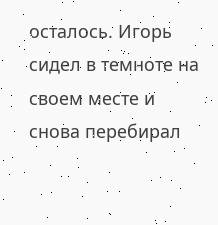осталось. Игорь сидел в темноте на своем месте и снова перебирал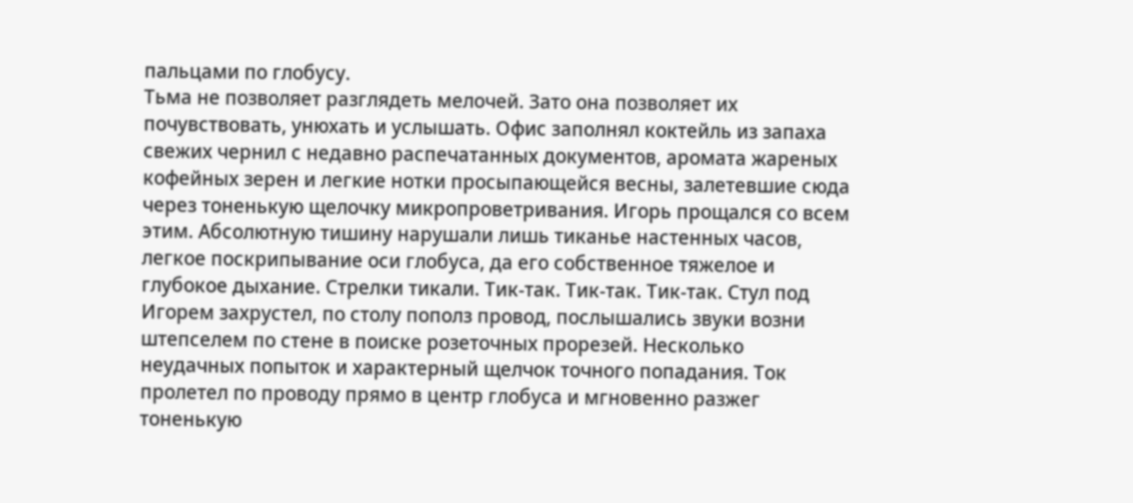пальцами по глобусу.
Тьма не позволяет разглядеть мелочей. Зато она позволяет их почувствовать, унюхать и услышать. Офис заполнял коктейль из запаха свежих чернил с недавно распечатанных документов, аромата жареных кофейных зерен и легкие нотки просыпающейся весны, залетевшие сюда через тоненькую щелочку микропроветривания. Игорь прощался со всем этим. Абсолютную тишину нарушали лишь тиканье настенных часов, легкое поскрипывание оси глобуса, да его собственное тяжелое и глубокое дыхание. Стрелки тикали. Тик-так. Тик-так. Тик-так. Стул под Игорем захрустел, по столу пополз провод, послышались звуки возни штепселем по стене в поиске розеточных прорезей. Несколько неудачных попыток и характерный щелчок точного попадания. Ток пролетел по проводу прямо в центр глобуса и мгновенно разжег тоненькую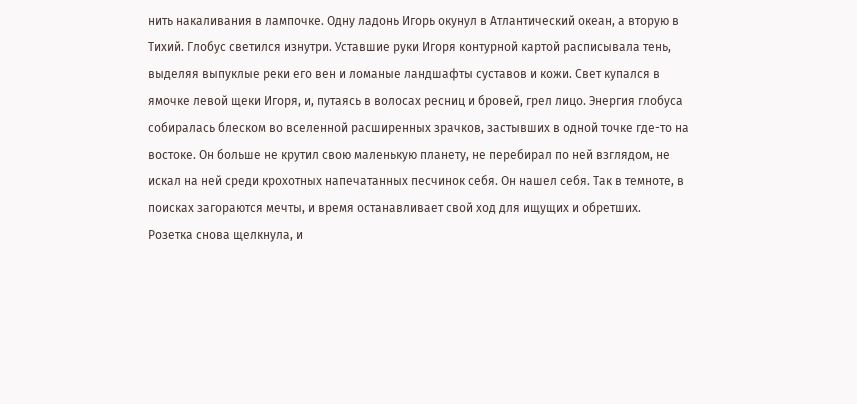нить накаливания в лампочке. Одну ладонь Игорь окунул в Атлантический океан, а вторую в Тихий. Глобус светился изнутри. Уставшие руки Игоря контурной картой расписывала тень, выделяя выпуклые реки его вен и ломаные ландшафты суставов и кожи. Свет купался в ямочке левой щеки Игоря, и, путаясь в волосах ресниц и бровей, грел лицо. Энергия глобуса собиралась блеском во вселенной расширенных зрачков, застывших в одной точке где-то на востоке. Он больше не крутил свою маленькую планету, не перебирал по ней взглядом, не искал на ней среди крохотных напечатанных песчинок себя. Он нашел себя. Так в темноте, в поисках загораются мечты, и время останавливает свой ход для ищущих и обретших.
Розетка снова щелкнула, и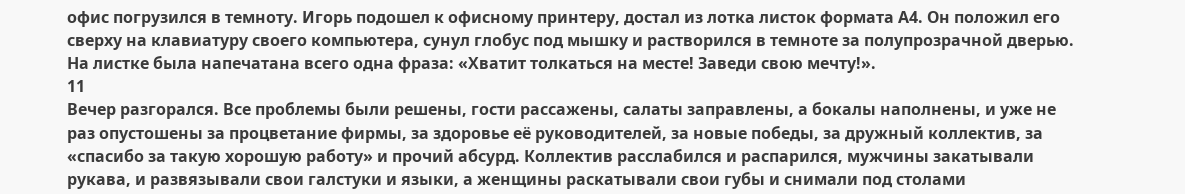офис погрузился в темноту. Игорь подошел к офисному принтеру, достал из лотка листок формата А4. Он положил его сверху на клавиатуру своего компьютера, сунул глобус под мышку и растворился в темноте за полупрозрачной дверью.
На листке была напечатана всего одна фраза: «Хватит толкаться на месте! Заведи свою мечту!».
11
Вечер разгорался. Все проблемы были решены, гости рассажены, салаты заправлены, а бокалы наполнены, и уже не раз опустошены за процветание фирмы, за здоровье её руководителей, за новые победы, за дружный коллектив, за «спасибо за такую хорошую работу» и прочий абсурд. Коллектив расслабился и распарился, мужчины закатывали рукава, и развязывали свои галстуки и языки, а женщины раскатывали свои губы и снимали под столами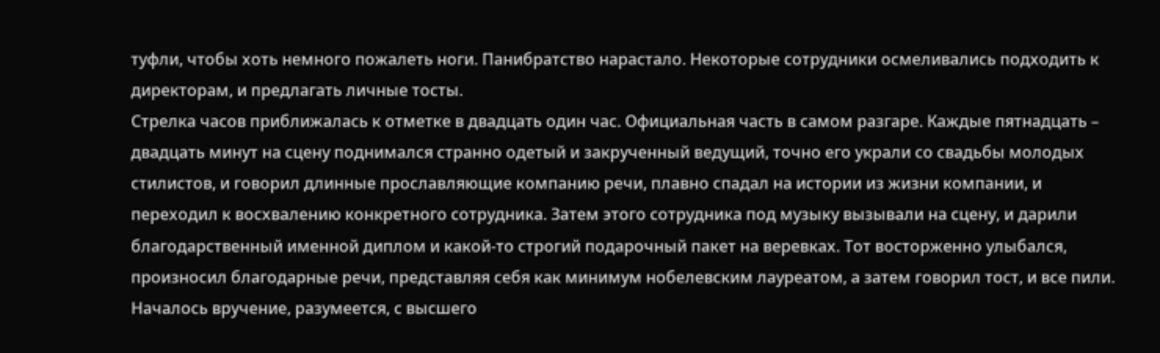туфли, чтобы хоть немного пожалеть ноги. Панибратство нарастало. Некоторые сотрудники осмеливались подходить к директорам, и предлагать личные тосты.
Стрелка часов приближалась к отметке в двадцать один час. Официальная часть в самом разгаре. Каждые пятнадцать – двадцать минут на сцену поднимался странно одетый и закрученный ведущий, точно его украли со свадьбы молодых стилистов, и говорил длинные прославляющие компанию речи, плавно спадал на истории из жизни компании, и переходил к восхвалению конкретного сотрудника. Затем этого сотрудника под музыку вызывали на сцену, и дарили благодарственный именной диплом и какой-то строгий подарочный пакет на веревках. Тот восторженно улыбался, произносил благодарные речи, представляя себя как минимум нобелевским лауреатом, а затем говорил тост, и все пили. Началось вручение, разумеется, с высшего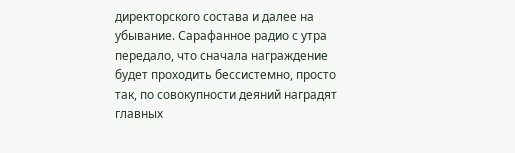директорского состава и далее на убывание. Сарафанное радио с утра передало, что сначала награждение будет проходить бессистемно, просто так, по совокупности деяний наградят главных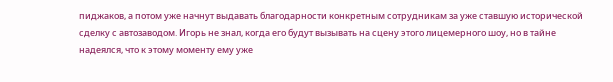пиджаков, а потом уже начнут выдавать благодарности конкретным сотрудникам за уже ставшую исторической сделку с автозаводом. Игорь не знал, когда его будут вызывать на сцену этого лицемерного шоу, но в тайне надеялся, что к этому моменту ему уже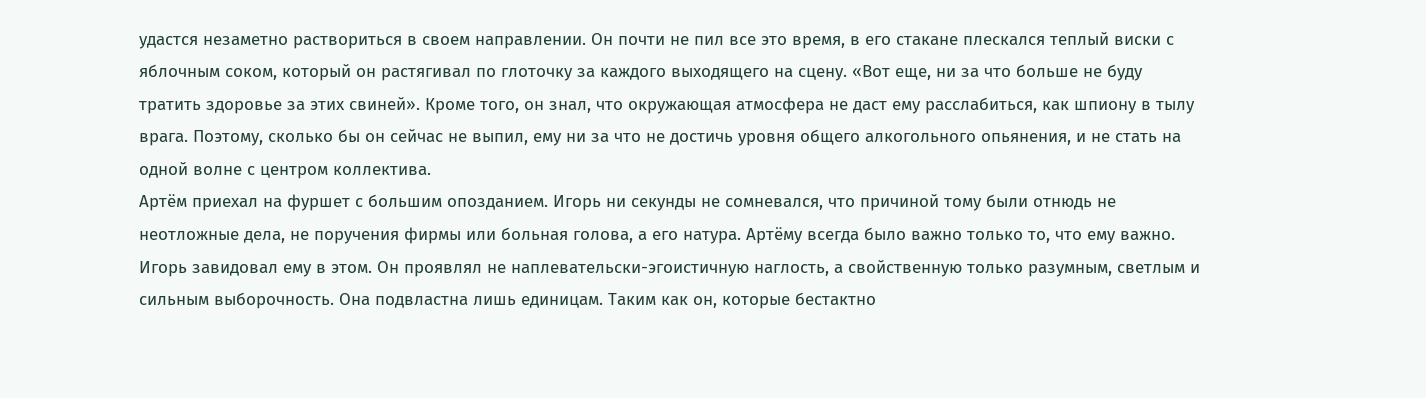удастся незаметно раствориться в своем направлении. Он почти не пил все это время, в его стакане плескался теплый виски с яблочным соком, который он растягивал по глоточку за каждого выходящего на сцену. «Вот еще, ни за что больше не буду тратить здоровье за этих свиней». Кроме того, он знал, что окружающая атмосфера не даст ему расслабиться, как шпиону в тылу врага. Поэтому, сколько бы он сейчас не выпил, ему ни за что не достичь уровня общего алкогольного опьянения, и не стать на одной волне с центром коллектива.
Артём приехал на фуршет с большим опозданием. Игорь ни секунды не сомневался, что причиной тому были отнюдь не неотложные дела, не поручения фирмы или больная голова, а его натура. Артёму всегда было важно только то, что ему важно. Игорь завидовал ему в этом. Он проявлял не наплевательски-эгоистичную наглость, а свойственную только разумным, светлым и сильным выборочность. Она подвластна лишь единицам. Таким как он, которые бестактно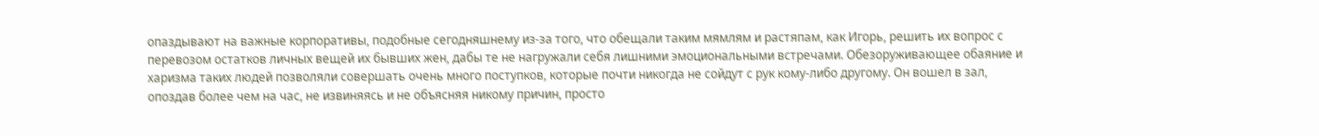опаздывают на важные корпоративы, подобные сегодняшнему из-за того, что обещали таким мямлям и растяпам, как Игорь, решить их вопрос с перевозом остатков личных вещей их бывших жен, дабы те не нагружали себя лишними эмоциональными встречами. Обезоруживающее обаяние и харизма таких людей позволяли совершать очень много поступков, которые почти никогда не сойдут с рук кому-либо другому. Он вошел в зал, опоздав более чем на час, не извиняясь и не объясняя никому причин, просто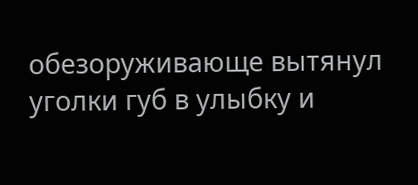обезоруживающе вытянул уголки губ в улыбку и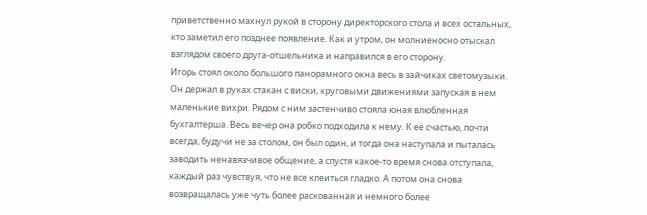приветственно махнул рукой в сторону директорского стола и всех остальных, кто заметил его позднее появление. Как и утром, он молниеносно отыскал взглядом своего друга-отшельника и направился в его сторону.
Игорь стоял около большого панорамного окна весь в зайчиках светомузыки. Он держал в руках стакан с виски, круговыми движениями запуская в нем маленькие вихри. Рядом с ним застенчиво стояла юная влюбленная бухгалтерша. Весь вечер она робко подходила к нему. К её счастью, почти всегда, будучи не за столом, он был один, и тогда она наступала и пыталась заводить ненавязчивое общение, а спустя какое-то время снова отступала, каждый раз чувствуя, что не все клеиться гладко. А потом она снова возвращалась уже чуть более раскованная и немного более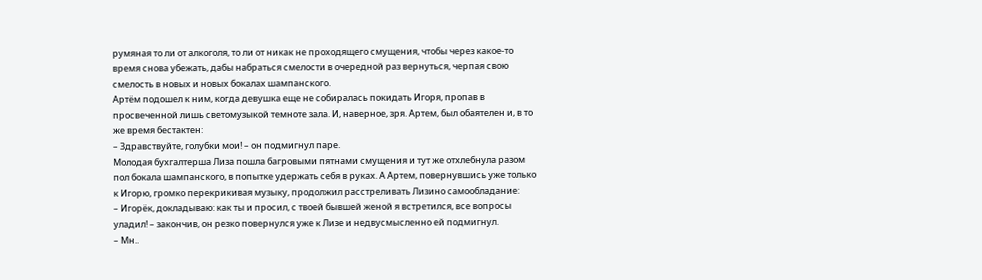румяная то ли от алкоголя, то ли от никак не проходящего смущения, чтобы через какое-то время снова убежать, дабы набраться смелости в очередной раз вернуться, черпая свою смелость в новых и новых бокалах шампанского.
Артём подошел к ним, когда девушка еще не собиралась покидать Игоря, пропав в просвеченной лишь светомузыкой темноте зала. И, наверное, зря. Артем, был обаятелен и, в то же время бестактен:
– Здравствуйте, голубки мои! – он подмигнул паре.
Молодая бухгалтерша Лиза пошла багровыми пятнами смущения и тут же отхлебнула разом пол бокала шампанского, в попытке удержать себя в руках. А Артем, повернувшись уже только к Игорю, громко перекрикивая музыку, продолжил расстреливать Лизино самообладание:
– Игорёк, докладываю: как ты и просил, с твоей бывшей женой я встретился, все вопросы уладил! – закончив, он резко повернулся уже к Лизе и недвусмысленно ей подмигнул.
– Мн..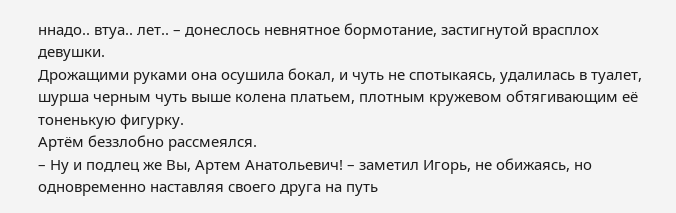ннадо.. втуа.. лет.. – донеслось невнятное бормотание, застигнутой врасплох девушки.
Дрожащими руками она осушила бокал, и чуть не спотыкаясь, удалилась в туалет, шурша черным чуть выше колена платьем, плотным кружевом обтягивающим её тоненькую фигурку.
Артём беззлобно рассмеялся.
– Ну и подлец же Вы, Артем Анатольевич! – заметил Игорь, не обижаясь, но одновременно наставляя своего друга на путь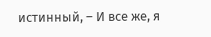истинный, – И все же, я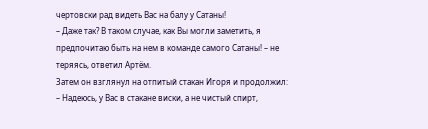чертовски рад видеть Вас на балу у Сатаны!
– Даже так? В таком случае, как Вы могли заметить, я предпочитаю быть на нем в команде самого Сатаны! – не теряясь, ответил Артём.
Затем он взглянул на отпитый стакан Игоря и продолжил:
– Надеюсь, у Вас в стакане виски, а не чистый спирт,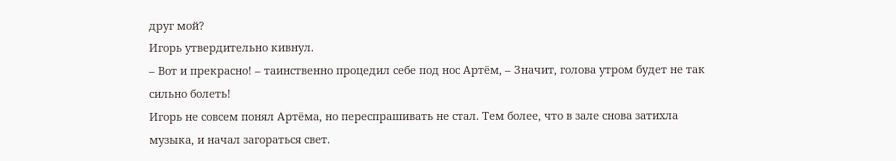друг мой?
Игорь утвердительно кивнул.
– Вот и прекрасно! – таинственно процедил себе под нос Артём, – Значит, голова утром будет не так сильно болеть!
Игорь не совсем понял Артёма, но переспрашивать не стал. Тем более, что в зале снова затихла музыка, и начал загораться свет.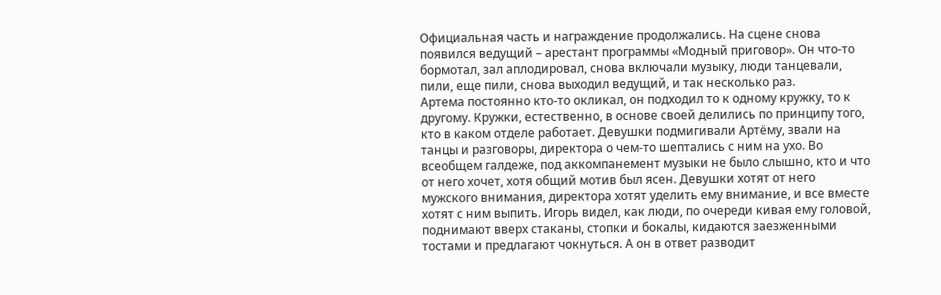Официальная часть и награждение продолжались. На сцене снова появился ведущий – арестант программы «Модный приговор». Он что-то бормотал, зал аплодировал, снова включали музыку, люди танцевали, пили, еще пили, снова выходил ведущий, и так несколько раз.
Артема постоянно кто-то окликал, он подходил то к одному кружку, то к другому. Кружки, естественно, в основе своей делились по принципу того, кто в каком отделе работает. Девушки подмигивали Артёму, звали на танцы и разговоры, директора о чем-то шептались с ним на ухо. Во всеобщем галдеже, под аккомпанемент музыки не было слышно, кто и что от него хочет, хотя общий мотив был ясен. Девушки хотят от него мужского внимания, директора хотят уделить ему внимание, и все вместе хотят с ним выпить. Игорь видел, как люди, по очереди кивая ему головой, поднимают вверх стаканы, стопки и бокалы, кидаются заезженными тостами и предлагают чокнуться. А он в ответ разводит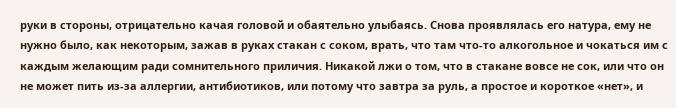руки в стороны, отрицательно качая головой и обаятельно улыбаясь. Снова проявлялась его натура, ему не нужно было, как некоторым, зажав в руках стакан с соком, врать, что там что-то алкогольное и чокаться им с каждым желающим ради сомнительного приличия. Никакой лжи о том, что в стакане вовсе не сок, или что он не может пить из-за аллергии, антибиотиков, или потому что завтра за руль, а простое и короткое «нет», и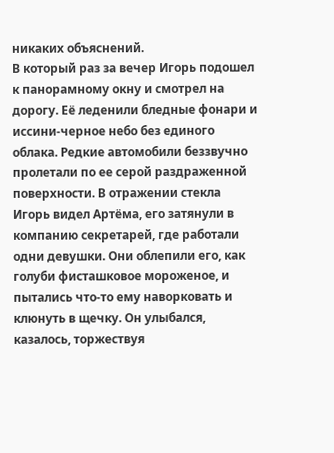никаких объяснений.
В который раз за вечер Игорь подошел к панорамному окну и смотрел на дорогу. Её леденили бледные фонари и иссини-черное небо без единого облака. Редкие автомобили беззвучно пролетали по ее серой раздраженной поверхности. В отражении стекла Игорь видел Артёма, его затянули в компанию секретарей, где работали одни девушки. Они облепили его, как голуби фисташковое мороженое, и пытались что-то ему наворковать и клюнуть в щечку. Он улыбался, казалось, торжествуя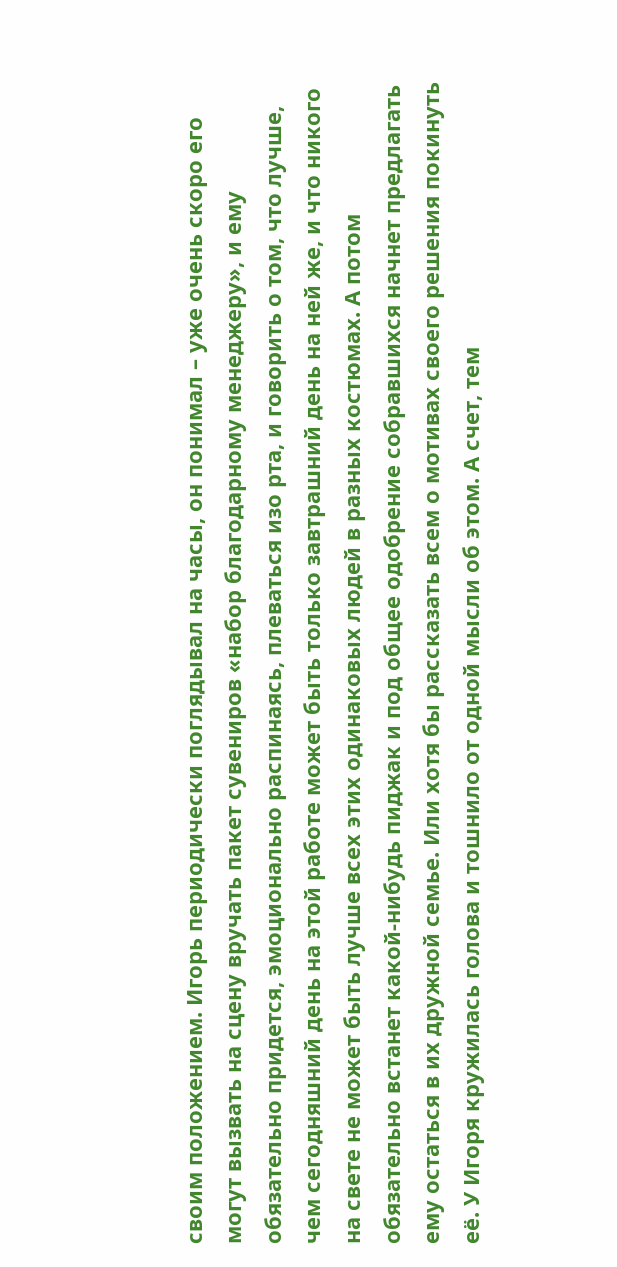своим положением. Игорь периодически поглядывал на часы, он понимал – уже очень скоро его могут вызвать на сцену вручать пакет сувениров «набор благодарному менеджеру», и ему обязательно придется, эмоционально распинаясь, плеваться изо рта, и говорить о том, что лучше, чем сегодняшний день на этой работе может быть только завтрашний день на ней же, и что никого на свете не может быть лучше всех этих одинаковых людей в разных костюмах. А потом обязательно встанет какой-нибудь пиджак и под общее одобрение собравшихся начнет предлагать ему остаться в их дружной семье. Или хотя бы рассказать всем о мотивах своего решения покинуть её. У Игоря кружилась голова и тошнило от одной мысли об этом. А счет, тем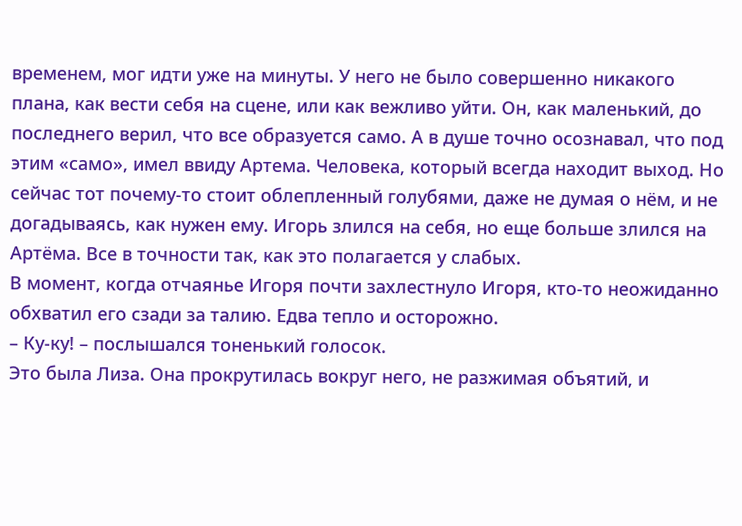временем, мог идти уже на минуты. У него не было совершенно никакого плана, как вести себя на сцене, или как вежливо уйти. Он, как маленький, до последнего верил, что все образуется само. А в душе точно осознавал, что под этим «само», имел ввиду Артема. Человека, который всегда находит выход. Но сейчас тот почему-то стоит облепленный голубями, даже не думая о нём, и не догадываясь, как нужен ему. Игорь злился на себя, но еще больше злился на Артёма. Все в точности так, как это полагается у слабых.
В момент, когда отчаянье Игоря почти захлестнуло Игоря, кто-то неожиданно обхватил его сзади за талию. Едва тепло и осторожно.
– Ку-ку! – послышался тоненький голосок.
Это была Лиза. Она прокрутилась вокруг него, не разжимая объятий, и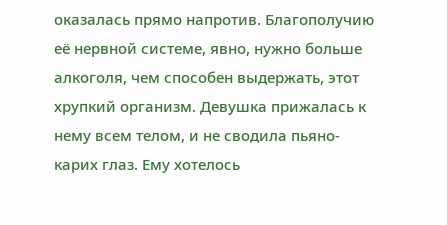оказалась прямо напротив. Благополучию её нервной системе, явно, нужно больше алкоголя, чем способен выдержать, этот хрупкий организм. Девушка прижалась к нему всем телом, и не сводила пьяно-карих глаз. Ему хотелось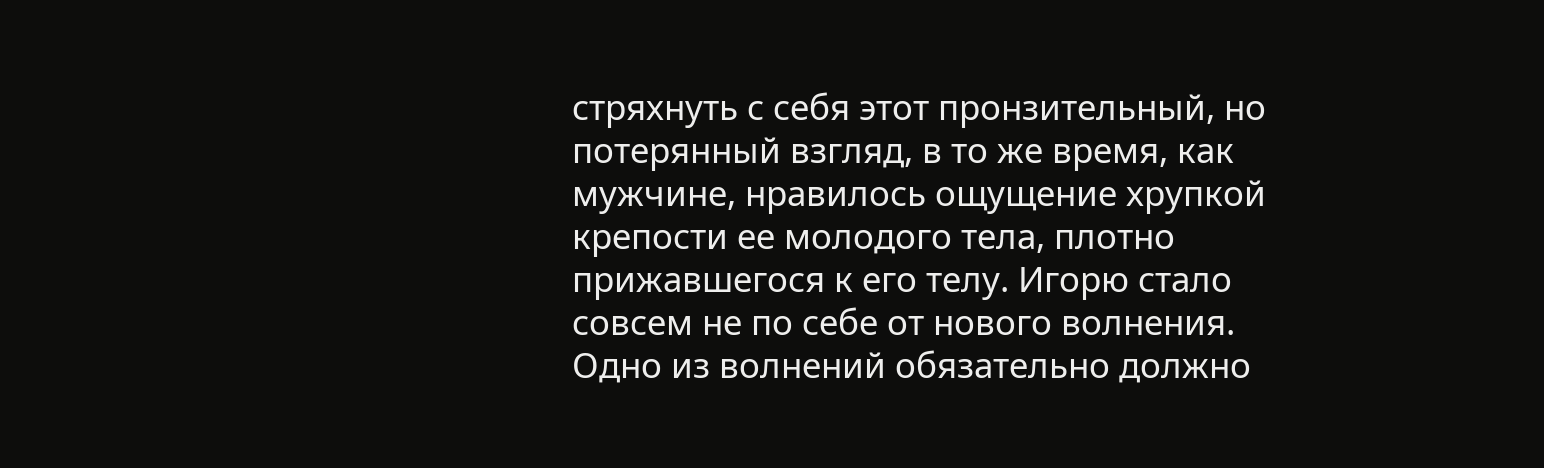стряхнуть с себя этот пронзительный, но потерянный взгляд, в то же время, как мужчине, нравилось ощущение хрупкой крепости ее молодого тела, плотно прижавшегося к его телу. Игорю стало совсем не по себе от нового волнения. Одно из волнений обязательно должно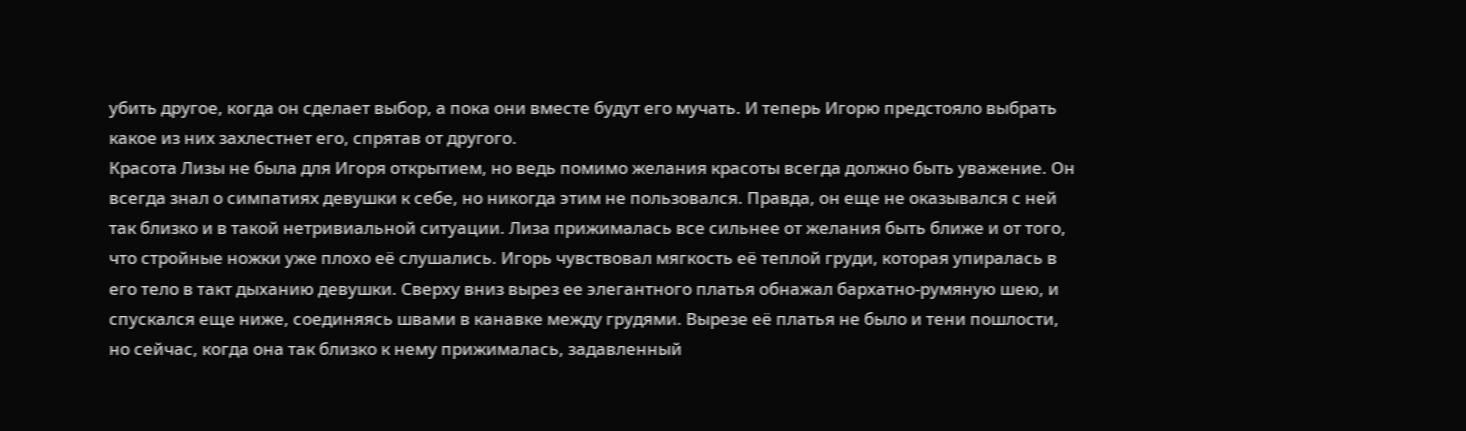убить другое, когда он сделает выбор, а пока они вместе будут его мучать. И теперь Игорю предстояло выбрать какое из них захлестнет его, спрятав от другого.
Красота Лизы не была для Игоря открытием, но ведь помимо желания красоты всегда должно быть уважение. Он всегда знал о симпатиях девушки к себе, но никогда этим не пользовался. Правда, он еще не оказывался с ней так близко и в такой нетривиальной ситуации. Лиза прижималась все сильнее от желания быть ближе и от того, что стройные ножки уже плохо её слушались. Игорь чувствовал мягкость её теплой груди, которая упиралась в его тело в такт дыханию девушки. Сверху вниз вырез ее элегантного платья обнажал бархатно-румяную шею, и спускался еще ниже, соединяясь швами в канавке между грудями. Вырезе её платья не было и тени пошлости, но сейчас, когда она так близко к нему прижималась, задавленный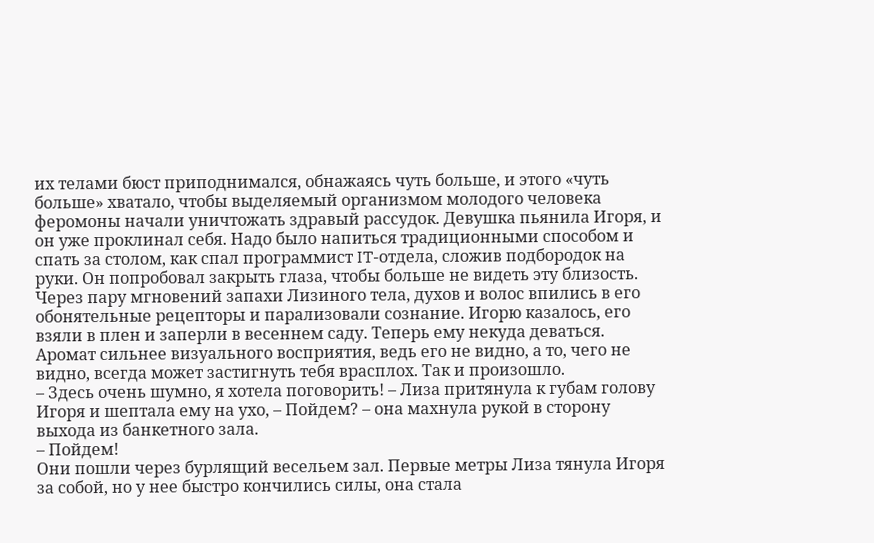их телами бюст приподнимался, обнажаясь чуть больше, и этого «чуть больше» хватало, чтобы выделяемый организмом молодого человека феромоны начали уничтожать здравый рассудок. Девушка пьянила Игоря, и он уже проклинал себя. Надо было напиться традиционными способом и спать за столом, как спал программист IT-отдела, сложив подбородок на руки. Он попробовал закрыть глаза, чтобы больше не видеть эту близость. Через пару мгновений запахи Лизиного тела, духов и волос впились в его обонятельные рецепторы и парализовали сознание. Игорю казалось, его взяли в плен и заперли в весеннем саду. Теперь ему некуда деваться. Аромат сильнее визуального восприятия, ведь его не видно, а то, чего не видно, всегда может застигнуть тебя врасплох. Так и произошло.
– Здесь очень шумно, я хотела поговорить! – Лиза притянула к губам голову Игоря и шептала ему на ухо, – Пойдем? – она махнула рукой в сторону выхода из банкетного зала.
– Пойдем!
Они пошли через бурлящий весельем зал. Первые метры Лиза тянула Игоря за собой, но у нее быстро кончились силы, она стала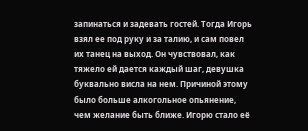запинаться и задевать гостей. Тогда Игорь взял ее под руку и за талию, и сам повел их танец на выход. Он чувствовал, как тяжело ей дается каждый шаг, девушка буквально висла на нем. Причиной этому было больше алкогольное опьянение, чем желание быть ближе. Игорю стало её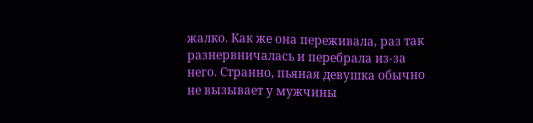жалко. Как же она переживала, раз так разнервничалась и перебрала из-за него. Странно, пьяная девушка обычно не вызывает у мужчины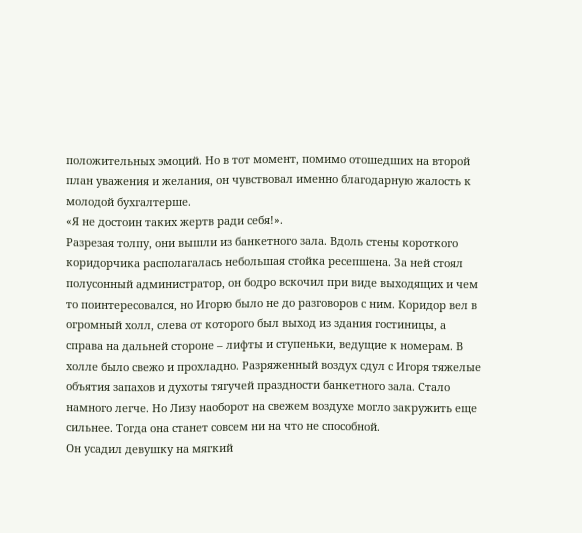положительных эмоций. Но в тот момент, помимо отошедших на второй план уважения и желания, он чувствовал именно благодарную жалость к молодой бухгалтерше.
«Я не достоин таких жертв ради себя!».
Разрезая толпу, они вышли из банкетного зала. Вдоль стены короткого коридорчика располагалась небольшая стойка ресепшена. За ней стоял полусонный администратор, он бодро вскочил при виде выходящих и чем то поинтересовался, но Игорю было не до разговоров с ним. Коридор вел в огромный холл, слева от которого был выход из здания гостиницы, а справа на дальней стороне – лифты и ступеньки, ведущие к номерам. В холле было свежо и прохладно. Разряженный воздух сдул с Игоря тяжелые объятия запахов и духоты тягучей праздности банкетного зала. Стало намного легче. Но Лизу наоборот на свежем воздухе могло закружить еще сильнее. Тогда она станет совсем ни на что не способной.
Он усадил девушку на мягкий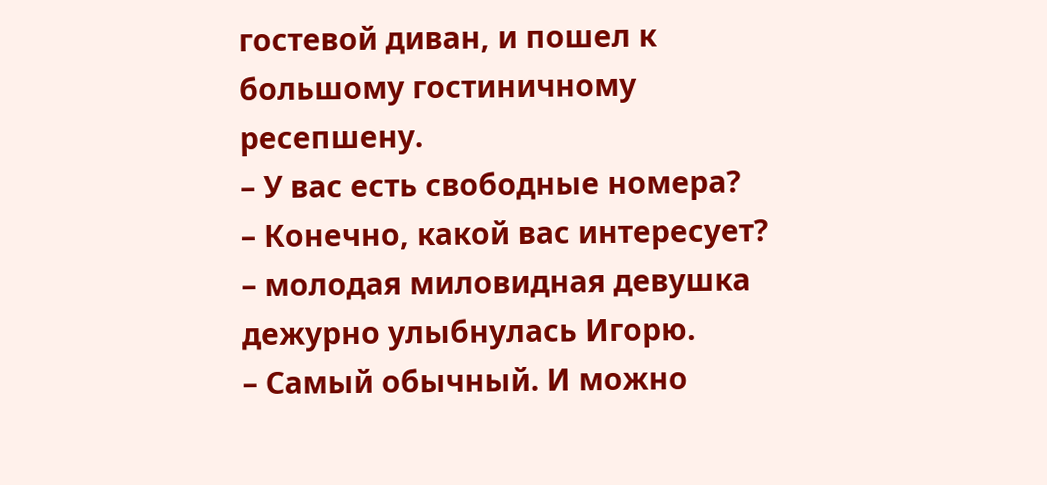гостевой диван, и пошел к большому гостиничному ресепшену.
– У вас есть свободные номера?
– Конечно, какой вас интересует? – молодая миловидная девушка дежурно улыбнулась Игорю.
– Самый обычный. И можно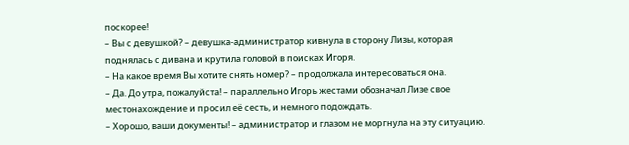поскорее!
– Вы с девушкой? – девушка-администратор кивнула в сторону Лизы, которая поднялась с дивана и крутила головой в поисках Игоря.
– На какое время Вы хотите снять номер? – продолжала интересоваться она.
– Да. До утра, пожалуйста! – параллельно Игорь жестами обозначал Лизе свое местонахождение и просил её сесть, и немного подождать.
– Хорошо, ваши документы! – администратор и глазом не моргнула на эту ситуацию.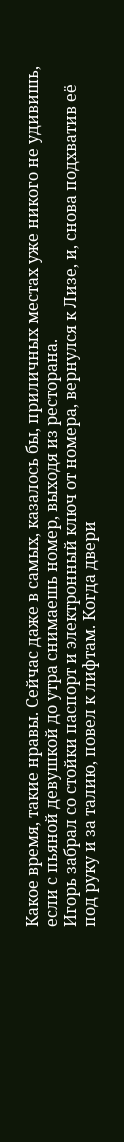Какое время, такие нравы. Сейчас даже в самых, казалось бы, приличных местах уже никого не удивишь, если с пьяной девушкой до утра снимаешь номер, выходя из ресторана.
Игорь забрал со стойки паспорт и электронный ключ от номера, вернулся к Лизе, и, снова подхватив её под руку и за талию, повел к лифтам. Когда двери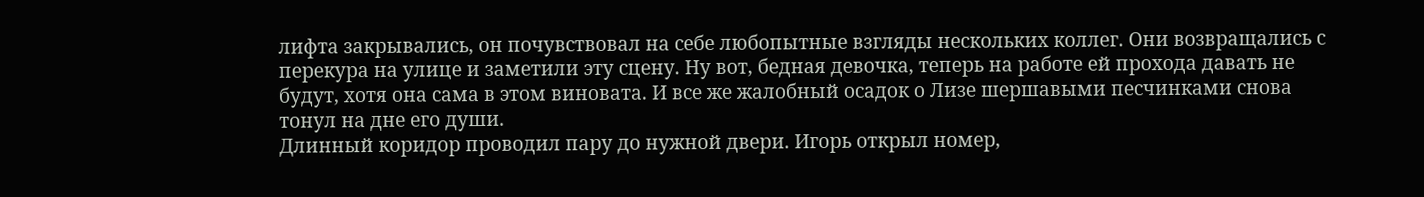лифта закрывались, он почувствовал на себе любопытные взгляды нескольких коллег. Они возвращались с перекура на улице и заметили эту сцену. Ну вот, бедная девочка, теперь на работе ей прохода давать не будут, хотя она сама в этом виновата. И все же жалобный осадок о Лизе шершавыми песчинками снова тонул на дне его души.
Длинный коридор проводил пару до нужной двери. Игорь открыл номер,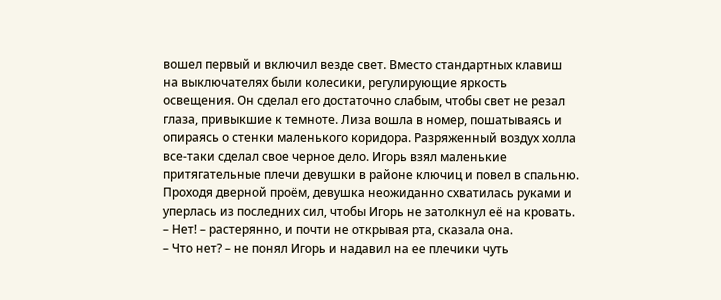вошел первый и включил везде свет. Вместо стандартных клавиш на выключателях были колесики, регулирующие яркость освещения. Он сделал его достаточно слабым, чтобы свет не резал глаза, привыкшие к темноте. Лиза вошла в номер, пошатываясь и опираясь о стенки маленького коридора. Разряженный воздух холла все-таки сделал свое черное дело. Игорь взял маленькие притягательные плечи девушки в районе ключиц и повел в спальню. Проходя дверной проём, девушка неожиданно схватилась руками и уперлась из последних сил, чтобы Игорь не затолкнул её на кровать.
– Нет! – растерянно, и почти не открывая рта, сказала она.
– Что нет? – не понял Игорь и надавил на ее плечики чуть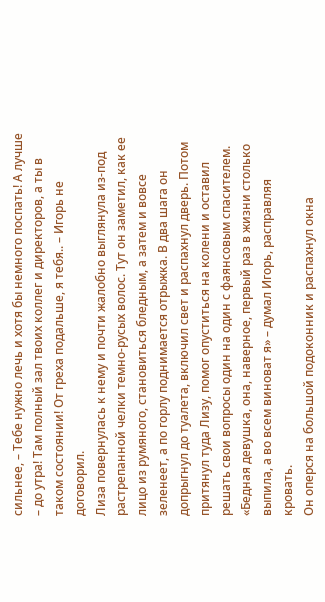сильнее, – Тебе нужно лечь и хотя бы немного поспать! А лучше – до утра! Там полный зал твоих коллег и директоров, а ты в таком состоянии! От греха подальше, я тебя.. – Игорь не договорил.
Лиза повернулась к нему и почти жалобно выглянула из-под растрепанной челки темно-русых волос. Тут он заметил, как ее лицо из румяного, становиться бледным, а затем и вовсе зеленеет, а по горлу поднимается отрыжка. В два шага он допрыгнул до туалета, включил свет и распахнул дверь. Потом притянул туда Лизу, помог опуститься на колени и оставил решать свои вопросы один на один с фаянсовым спасителем.
«Бедная девушка, она, наверное, первый раз в жизни столько выпила, а во всем виноват я» – думал Игорь, расправляя кровать.
Он оперся на большой подоконник и распахнул окна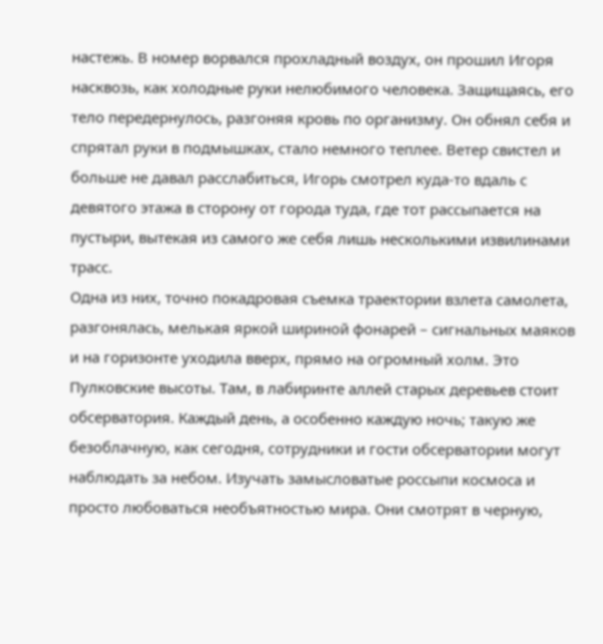настежь. В номер ворвался прохладный воздух, он прошил Игоря насквозь, как холодные руки нелюбимого человека. Защищаясь, его тело передернулось, разгоняя кровь по организму. Он обнял себя и спрятал руки в подмышках, стало немного теплее. Ветер свистел и больше не давал расслабиться, Игорь смотрел куда-то вдаль с девятого этажа в сторону от города туда, где тот рассыпается на пустыри, вытекая из самого же себя лишь несколькими извилинами трасс.
Одна из них, точно покадровая съемка траектории взлета самолета, разгонялась, мелькая яркой шириной фонарей – сигнальных маяков и на горизонте уходила вверх, прямо на огромный холм. Это Пулковские высоты. Там, в лабиринте аллей старых деревьев стоит обсерватория. Каждый день, а особенно каждую ночь; такую же безоблачную, как сегодня, сотрудники и гости обсерватории могут наблюдать за небом. Изучать замысловатые россыпи космоса и просто любоваться необъятностью мира. Они смотрят в черную,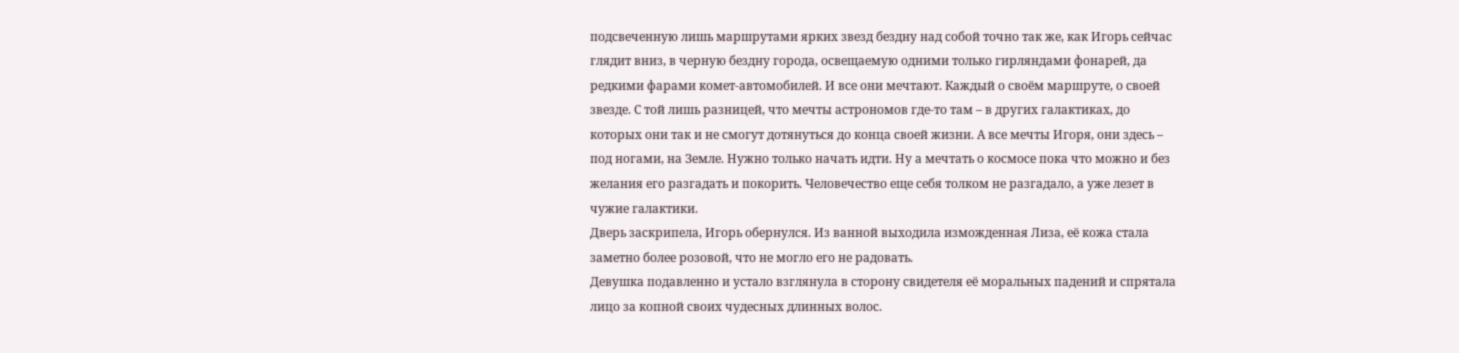подсвеченную лишь маршрутами ярких звезд бездну над собой точно так же, как Игорь сейчас глядит вниз, в черную бездну города, освещаемую одними только гирляндами фонарей, да редкими фарами комет-автомобилей. И все они мечтают. Каждый о своём маршруте, о своей звезде. С той лишь разницей, что мечты астрономов где-то там – в других галактиках, до которых они так и не смогут дотянуться до конца своей жизни. А все мечты Игоря, они здесь – под ногами, на Земле. Нужно только начать идти. Ну а мечтать о космосе пока что можно и без желания его разгадать и покорить. Человечество еще себя толком не разгадало, а уже лезет в чужие галактики.
Дверь заскрипела, Игорь обернулся. Из ванной выходила изможденная Лиза, её кожа стала заметно более розовой, что не могло его не радовать.
Девушка подавленно и устало взглянула в сторону свидетеля её моральных падений и спрятала лицо за копной своих чудесных длинных волос.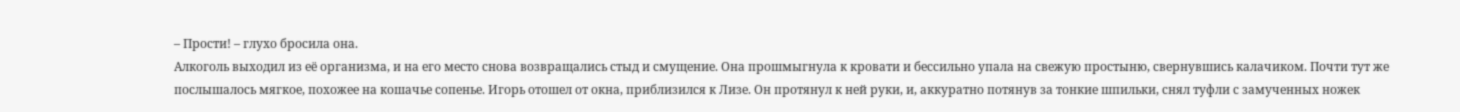– Прости! – глухо бросила она.
Алкоголь выходил из её организма, и на его место снова возвращались стыд и смущение. Она прошмыгнула к кровати и бессильно упала на свежую простыню, свернувшись калачиком. Почти тут же послышалось мягкое, похожее на кошачье сопенье. Игорь отошел от окна, приблизился к Лизе. Он протянул к ней руки, и, аккуратно потянув за тонкие шпильки, снял туфли с замученных ножек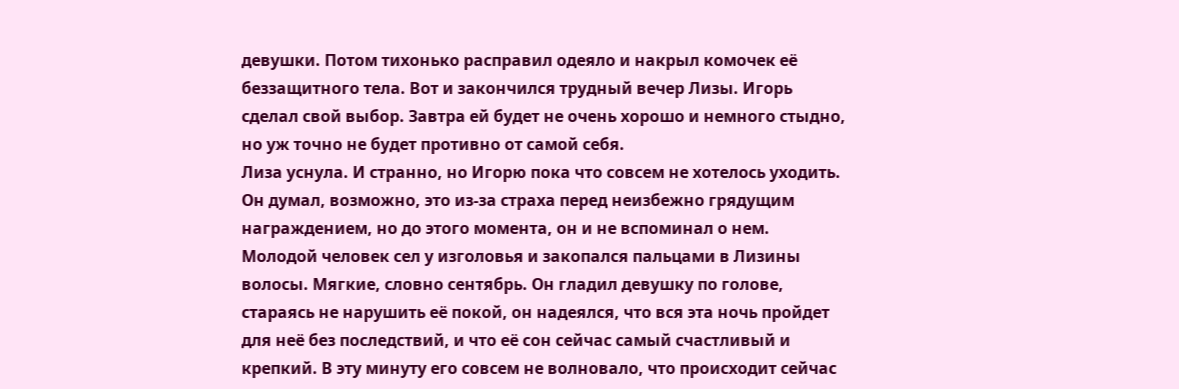девушки. Потом тихонько расправил одеяло и накрыл комочек её беззащитного тела. Вот и закончился трудный вечер Лизы. Игорь сделал свой выбор. Завтра ей будет не очень хорошо и немного стыдно, но уж точно не будет противно от самой себя.
Лиза уснула. И странно, но Игорю пока что совсем не хотелось уходить. Он думал, возможно, это из-за страха перед неизбежно грядущим награждением, но до этого момента, он и не вспоминал о нем. Молодой человек сел у изголовья и закопался пальцами в Лизины волосы. Мягкие, словно сентябрь. Он гладил девушку по голове, стараясь не нарушить её покой, он надеялся, что вся эта ночь пройдет для неё без последствий, и что её сон сейчас самый счастливый и крепкий. В эту минуту его совсем не волновало, что происходит сейчас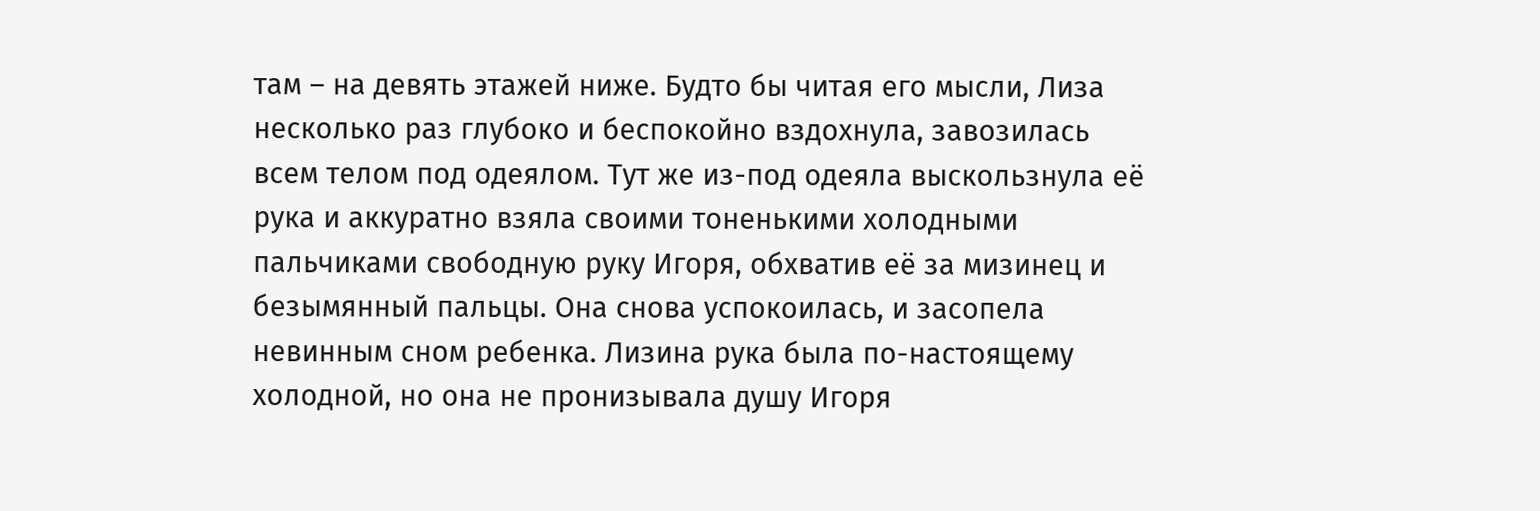там – на девять этажей ниже. Будто бы читая его мысли, Лиза несколько раз глубоко и беспокойно вздохнула, завозилась всем телом под одеялом. Тут же из-под одеяла выскользнула её рука и аккуратно взяла своими тоненькими холодными пальчиками свободную руку Игоря, обхватив её за мизинец и безымянный пальцы. Она снова успокоилась, и засопела невинным сном ребенка. Лизина рука была по-настоящему холодной, но она не пронизывала душу Игоря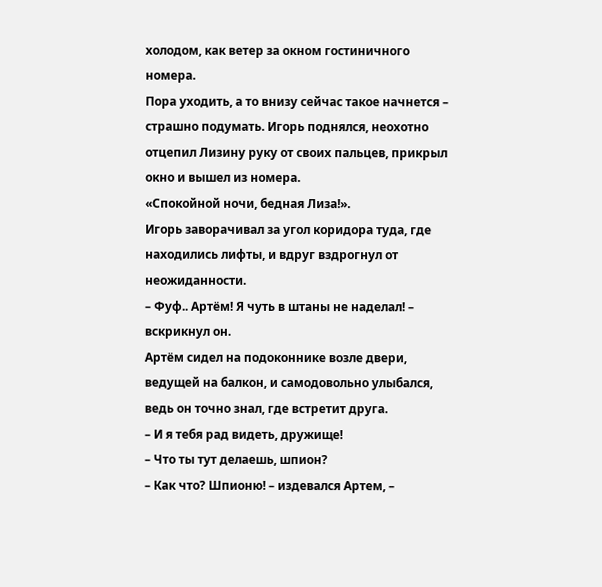холодом, как ветер за окном гостиничного номера.
Пора уходить, а то внизу сейчас такое начнется – страшно подумать. Игорь поднялся, неохотно отцепил Лизину руку от своих пальцев, прикрыл окно и вышел из номера.
«Спокойной ночи, бедная Лиза!».
Игорь заворачивал за угол коридора туда, где находились лифты, и вдруг вздрогнул от неожиданности.
– Фуф.. Артём! Я чуть в штаны не наделал! – вскрикнул он.
Артём сидел на подоконнике возле двери, ведущей на балкон, и самодовольно улыбался, ведь он точно знал, где встретит друга.
– И я тебя рад видеть, дружище!
– Что ты тут делаешь, шпион?
– Как что? Шпионю! – издевался Артем, –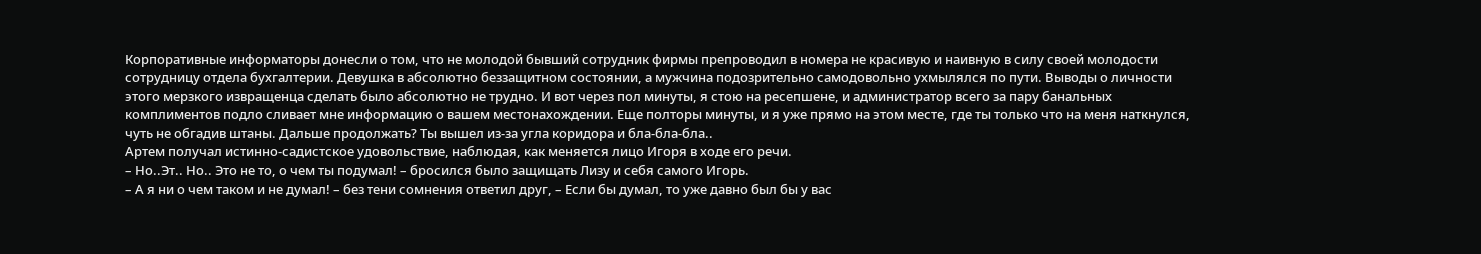Корпоративные информаторы донесли о том, что не молодой бывший сотрудник фирмы препроводил в номера не красивую и наивную в силу своей молодости сотрудницу отдела бухгалтерии. Девушка в абсолютно беззащитном состоянии, а мужчина подозрительно самодовольно ухмылялся по пути. Выводы о личности этого мерзкого извращенца сделать было абсолютно не трудно. И вот через пол минуты, я стою на ресепшене, и администратор всего за пару банальных комплиментов подло сливает мне информацию о вашем местонахождении. Еще полторы минуты, и я уже прямо на этом месте, где ты только что на меня наткнулся, чуть не обгадив штаны. Дальше продолжать? Ты вышел из-за угла коридора и бла-бла-бла..
Артем получал истинно-садистское удовольствие, наблюдая, как меняется лицо Игоря в ходе его речи.
– Но..Эт.. Но.. Это не то, о чем ты подумал! – бросился было защищать Лизу и себя самого Игорь.
– А я ни о чем таком и не думал! – без тени сомнения ответил друг, – Если бы думал, то уже давно был бы у вас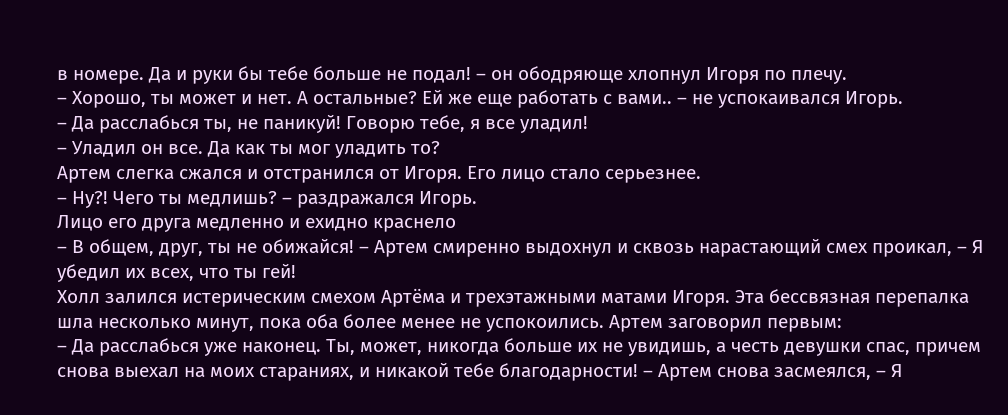в номере. Да и руки бы тебе больше не подал! – он ободряюще хлопнул Игоря по плечу.
– Хорошо, ты может и нет. А остальные? Ей же еще работать с вами.. – не успокаивался Игорь.
– Да расслабься ты, не паникуй! Говорю тебе, я все уладил!
– Уладил он все. Да как ты мог уладить то?
Артем слегка сжался и отстранился от Игоря. Его лицо стало серьезнее.
– Ну?! Чего ты медлишь? – раздражался Игорь.
Лицо его друга медленно и ехидно краснело
– В общем, друг, ты не обижайся! – Артем смиренно выдохнул и сквозь нарастающий смех проикал, – Я убедил их всех, что ты гей!
Холл залился истерическим смехом Артёма и трехэтажными матами Игоря. Эта бессвязная перепалка шла несколько минут, пока оба более менее не успокоились. Артем заговорил первым:
– Да расслабься уже наконец. Ты, может, никогда больше их не увидишь, а честь девушки спас, причем снова выехал на моих стараниях, и никакой тебе благодарности! – Артем снова засмеялся, – Я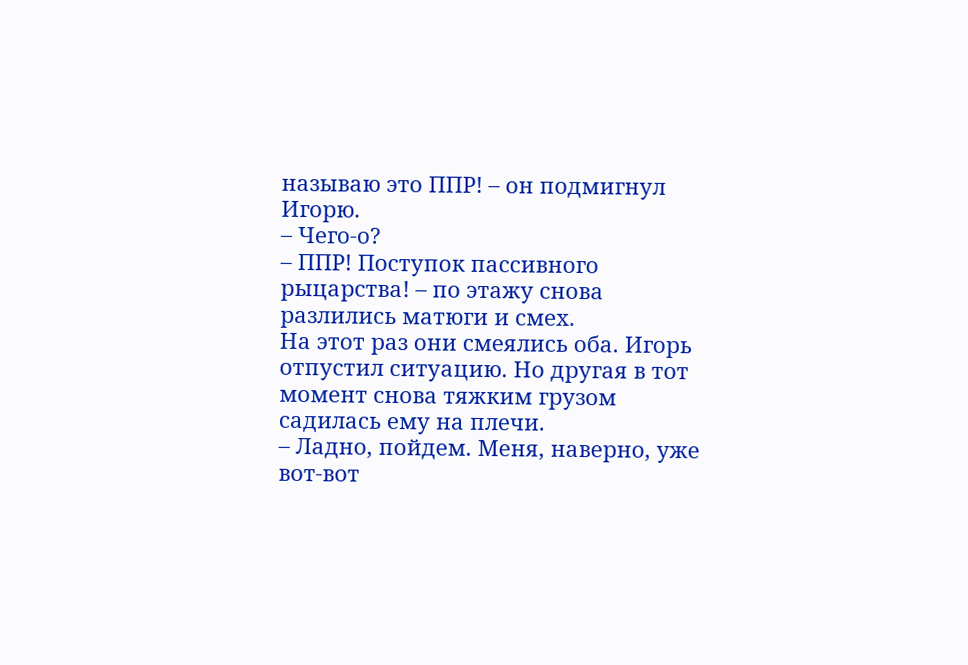называю это ППР! – он подмигнул Игорю.
– Чего-о?
– ППР! Поступок пассивного рыцарства! – по этажу снова разлились матюги и смех.
На этот раз они смеялись оба. Игорь отпустил ситуацию. Но другая в тот момент снова тяжким грузом садилась ему на плечи.
– Ладно, пойдем. Меня, наверно, уже вот-вот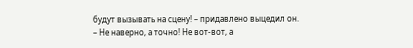будут вызывать на сцену! – придавлено выцедил он.
– Не наверно, а точно! Не вот-вот, а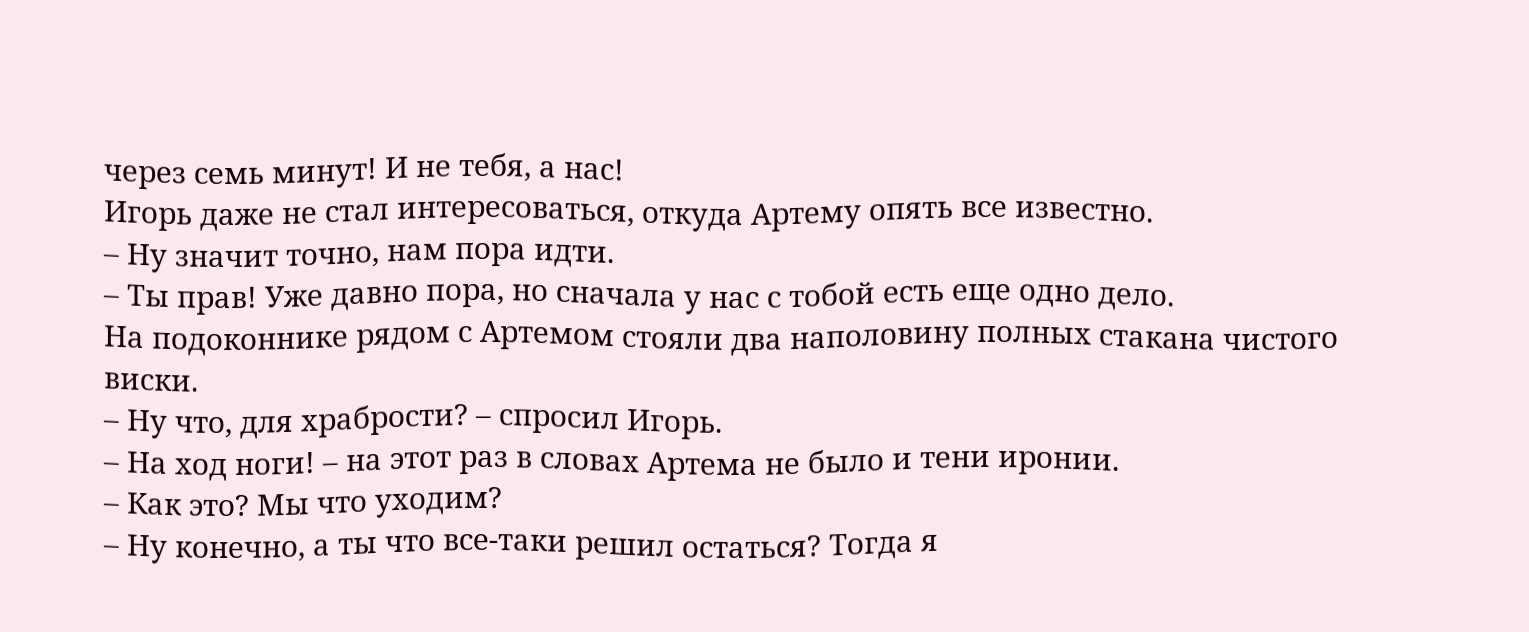через семь минут! И не тебя, а нас!
Игорь даже не стал интересоваться, откуда Артему опять все известно.
– Ну значит точно, нам пора идти.
– Ты прав! Уже давно пора, но сначала у нас с тобой есть еще одно дело.
На подоконнике рядом с Артемом стояли два наполовину полных стакана чистого виски.
– Ну что, для храбрости? – спросил Игорь.
– На ход ноги! – на этот раз в словах Артема не было и тени иронии.
– Как это? Мы что уходим?
– Ну конечно, а ты что все-таки решил остаться? Тогда я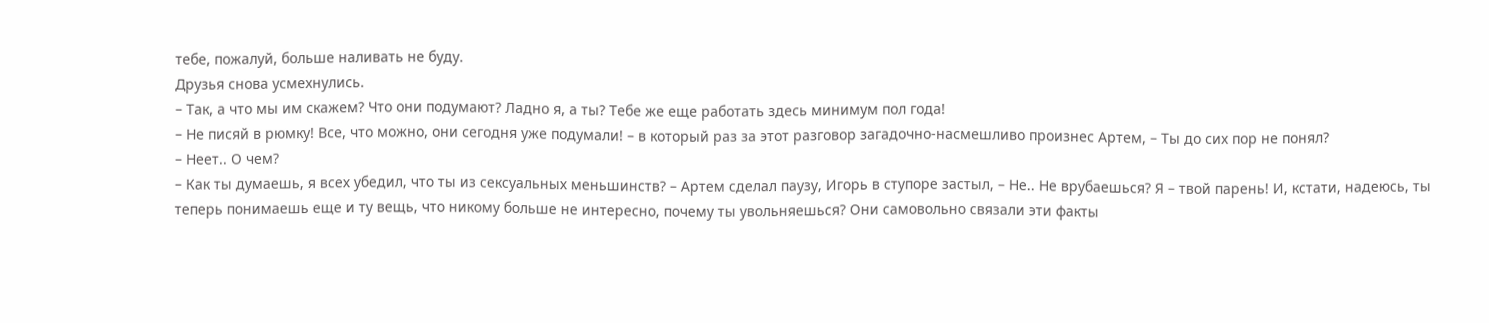тебе, пожалуй, больше наливать не буду.
Друзья снова усмехнулись.
– Так, а что мы им скажем? Что они подумают? Ладно я, а ты? Тебе же еще работать здесь минимум пол года!
– Не писяй в рюмку! Все, что можно, они сегодня уже подумали! – в который раз за этот разговор загадочно-насмешливо произнес Артем, – Ты до сих пор не понял?
– Неет.. О чем?
– Как ты думаешь, я всех убедил, что ты из сексуальных меньшинств? – Артем сделал паузу, Игорь в ступоре застыл, – Не.. Не врубаешься? Я – твой парень! И, кстати, надеюсь, ты теперь понимаешь еще и ту вещь, что никому больше не интересно, почему ты увольняешься? Они самовольно связали эти факты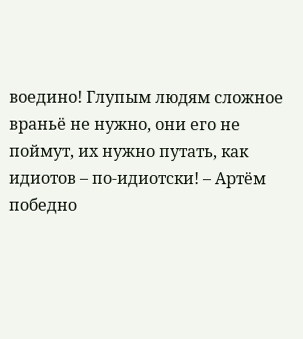воедино! Глупым людям сложное враньё не нужно, они его не поймут, их нужно путать, как идиотов – по-идиотски! – Артём победно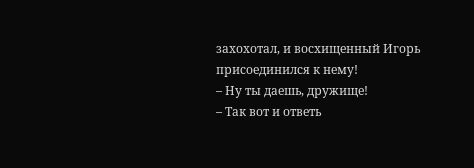захохотал, и восхищенный Игорь присоединился к нему!
– Ну ты даешь, дружище!
– Так вот и ответь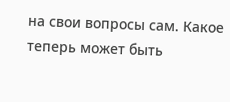на свои вопросы сам. Какое теперь может быть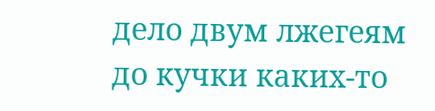дело двум лжегеям до кучки каких-то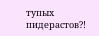тупых пидерастов?!